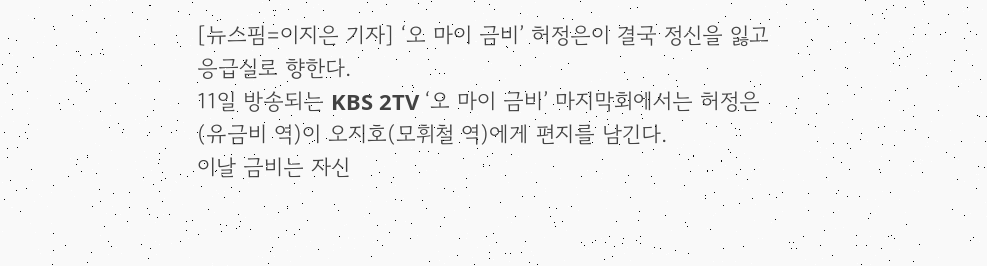[뉴스핌=이지은 기자] ‘오 마이 금비’ 허정은이 결국 정신을 잃고 응급실로 향한다.
11일 방송되는 KBS 2TV ‘오 마이 금비’ 마지막회에서는 허정은(유금비 역)이 오지호(모휘철 역)에게 편지를 남긴다.
이날 금비는 자신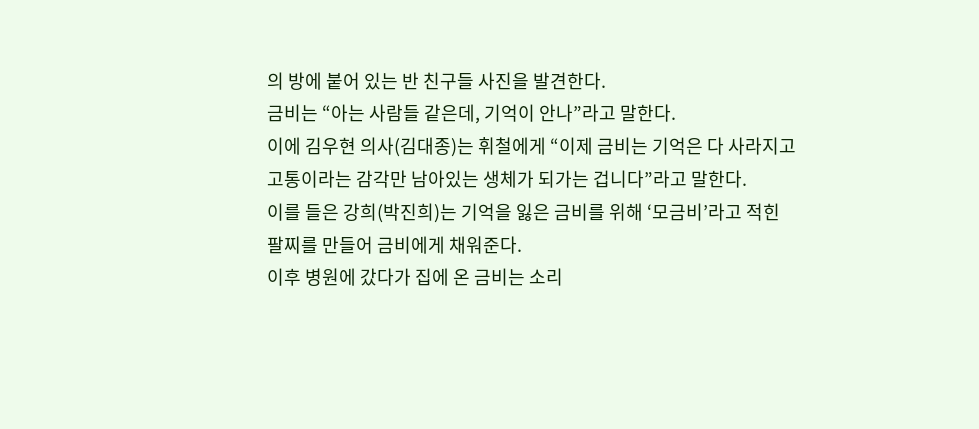의 방에 붙어 있는 반 친구들 사진을 발견한다.
금비는 “아는 사람들 같은데, 기억이 안나”라고 말한다.
이에 김우현 의사(김대종)는 휘철에게 “이제 금비는 기억은 다 사라지고 고통이라는 감각만 남아있는 생체가 되가는 겁니다”라고 말한다.
이를 들은 강희(박진희)는 기억을 잃은 금비를 위해 ‘모금비’라고 적힌 팔찌를 만들어 금비에게 채워준다.
이후 병원에 갔다가 집에 온 금비는 소리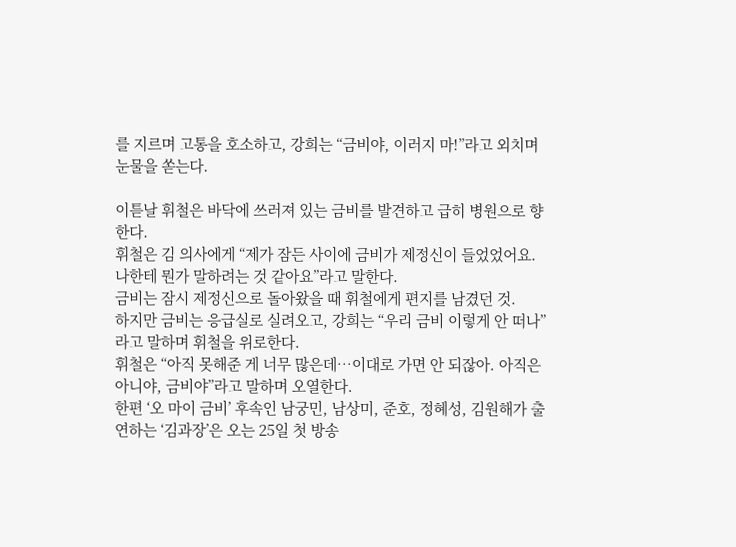를 지르며 고통을 호소하고, 강희는 “금비야, 이러지 마!”라고 외치며 눈물을 쏟는다.

이튿날 휘철은 바닥에 쓰러져 있는 금비를 발견하고 급히 병원으로 향한다.
휘철은 김 의사에게 “제가 잠든 사이에 금비가 제정신이 들었었어요. 나한테 뭔가 말하려는 것 같아요”라고 말한다.
금비는 잠시 제정신으로 돌아왔을 때 휘철에게 편지를 남겼던 것.
하지만 금비는 응급실로 실려오고, 강희는 “우리 금비 이렇게 안 떠나”라고 말하며 휘철을 위로한다.
휘철은 “아직 못해준 게 너무 많은데…이대로 가면 안 되잖아. 아직은 아니야, 금비야”라고 말하며 오열한다.
한편 ‘오 마이 금비’ 후속인 남궁민, 남상미, 준호, 정혜성, 김원해가 출연하는 ‘김과장’은 오는 25일 첫 방송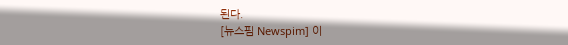된다.
[뉴스핌 Newspim] 이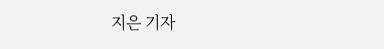지은 기자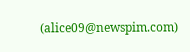(alice09@newspim.com)